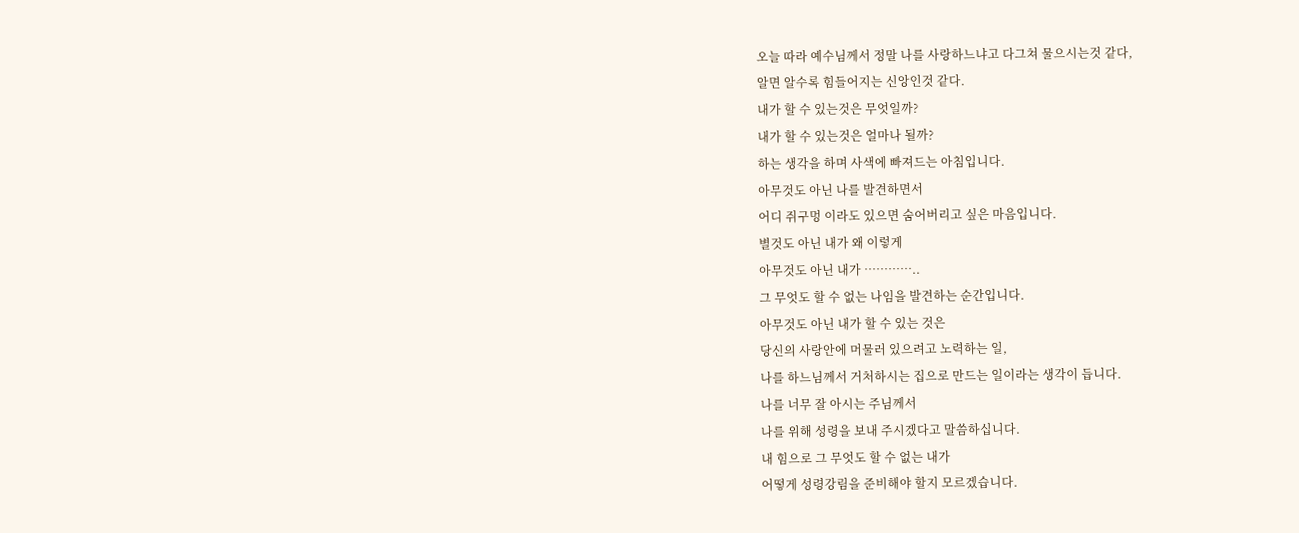오늘 따라 예수님께서 정말 나를 사랑하느냐고 다그쳐 물으시는것 같다,
알면 알수록 힘들어지는 신앙인것 같다.
내가 할 수 있는것은 무엇일까?
내가 할 수 있는것은 얼마나 될까?
하는 생각을 하며 사색에 빠져드는 아침입니다.
아무것도 아닌 나를 발견하면서
어디 쥐구멍 이라도 있으면 숨어버리고 싶은 마음입니다.
별것도 아닌 내가 왜 이렇게
아무것도 아닌 내가 …………..
그 무엇도 할 수 없는 나임을 발견하는 순간입니다.
아무것도 아닌 내가 할 수 있는 것은
당신의 사랑안에 머물러 있으려고 노력하는 일,
나를 하느님께서 거처하시는 집으로 만드는 일이라는 생각이 듭니다.
나를 너무 잘 아시는 주님께서
나를 위해 성령을 보내 주시겠다고 말씀하십니다.
내 힘으로 그 무엇도 할 수 없는 내가
어떻게 성령강림을 준비해야 할지 모르겠습니다.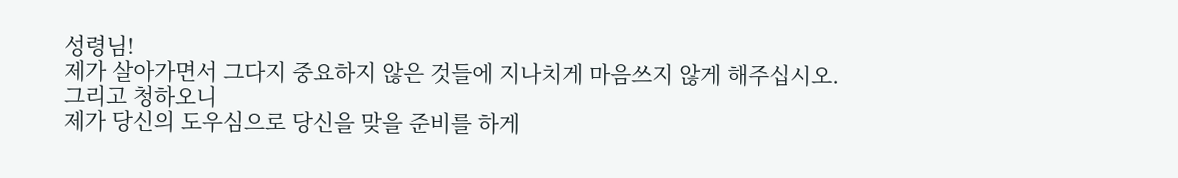성령님!
제가 살아가면서 그다지 중요하지 않은 것들에 지나치게 마음쓰지 않게 해주십시오.
그리고 청하오니
제가 당신의 도우심으로 당신을 맞을 준비를 하게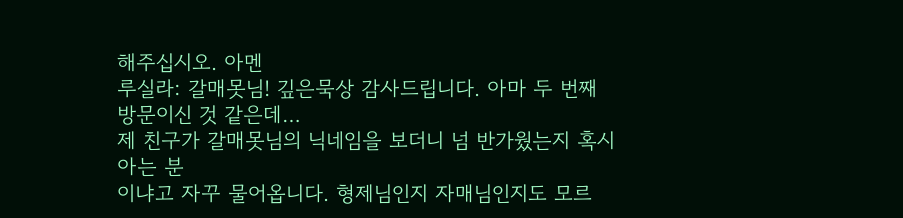해주십시오. 아멘
루실라: 갈매못님! 깊은묵상 감사드립니다. 아마 두 번째 방문이신 것 같은데…
제 친구가 갈매못님의 닉네임을 보더니 넘 반가웠는지 혹시 아는 분
이냐고 자꾸 물어옵니다. 형제님인지 자매님인지도 모르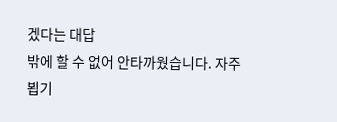겠다는 대답
밖에 할 수 없어 안타까웠습니다. 자주 뵙기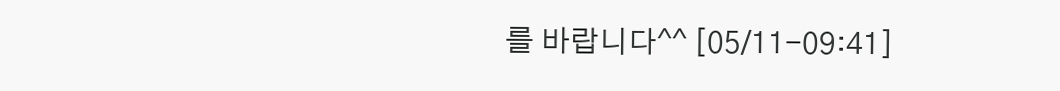를 바랍니다^^ [05/11-09:41]